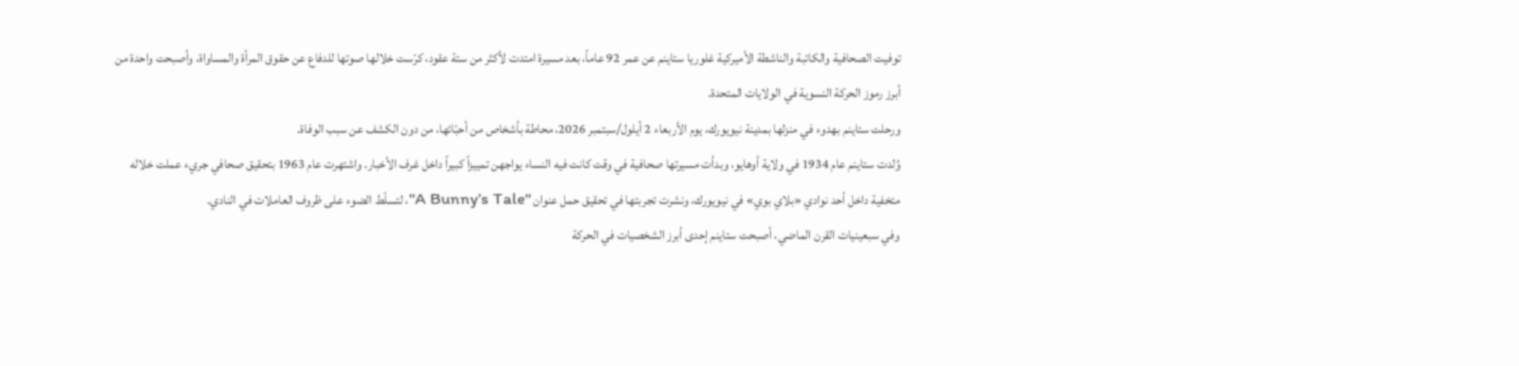توفيت الصحافية والكاتبة والناشطة الأميركية غلوريا ستاينم عن عمر 92 عاماً، بعد مسيرة امتدت لأكثر من ستة عقود، كرّست خلالها صوتها للدفاع عن حقوق المرأة والمساواة، وأصبحت واحدة من أبرز رموز الحركة النسوية في الولايات المتحدة.
ورحلت ستاينم بهدوء في منزلها بمدينة نيويورك، يوم الأربعاء 2 أيلول/سبتمبر 2026، محاطة بأشخاص من أحبّائها، من دون الكشف عن سبب الوفاة.
وُلدت ستاينم عام 1934 في ولاية أوهايو، وبدأت مسيرتها صحافية في وقت كانت فيه النساء يواجهن تمييزاً كبيراً داخل غرف الأخبار. واشتهرت عام 1963 بتحقيق صحافي جريء عملت خلاله متخفية داخل أحد نوادي «بلاي بوي» في نيويورك، ونشرت تجربتها في تحقيق حمل عنوان "A Bunny’s Tale"، لتسلّط الضوء على ظروف العاملات في النادي.
وفي سبعينيات القرن الماضي، أصبحت ستاينم إحدى أبرز الشخصيات في الحركة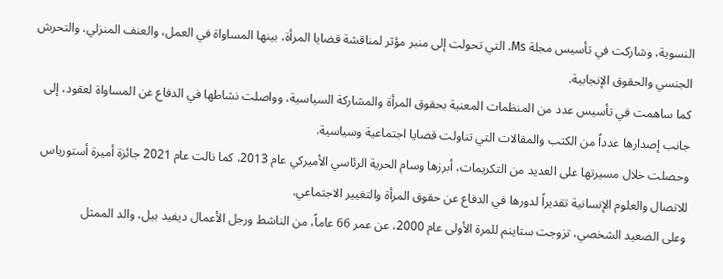النسوية، وشاركت في تأسيس مجلة Ms. التي تحولت إلى منبر مؤثر لمناقشة قضايا المرأة، بينها المساواة في العمل، والعنف المنزلي، والتحرش الجنسي والحقوق الإنجابية.
كما ساهمت في تأسيس عدد من المنظمات المعنية بحقوق المرأة والمشاركة السياسية، وواصلت نشاطها في الدفاع عن المساواة لعقود، إلى جانب إصدارها عدداً من الكتب والمقالات التي تناولت قضايا اجتماعية وسياسية.
وحصلت خلال مسيرتها على العديد من التكريمات، أبرزها وسام الحرية الرئاسي الأميركي عام 2013، كما نالت عام 2021 جائزة أميرة أستورياس للاتصال والعلوم الإنسانية تقديراً لدورها في الدفاع عن حقوق المرأة والتغيير الاجتماعي.
وعلى الصعيد الشخصي، تزوجت ستاينم للمرة الأولى عام 2000، عن عمر 66 عاماً، من الناشط ورجل الأعمال ديفيد بيل، والد الممثل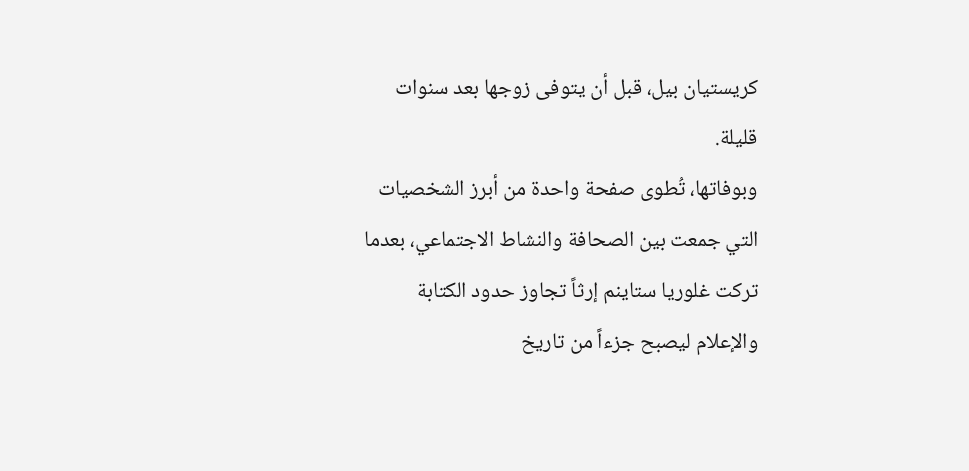كريستيان بيل، قبل أن يتوفى زوجها بعد سنوات قليلة.
وبوفاتها، تُطوى صفحة واحدة من أبرز الشخصيات التي جمعت بين الصحافة والنشاط الاجتماعي، بعدما تركت غلوريا ستاينم إرثاً تجاوز حدود الكتابة والإعلام ليصبح جزءاً من تاريخ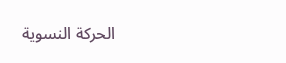الحركة النسوية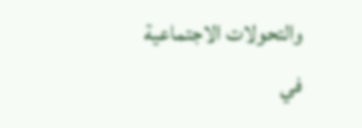والتحولات الاجتماعية في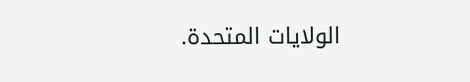الولايات المتحدة.